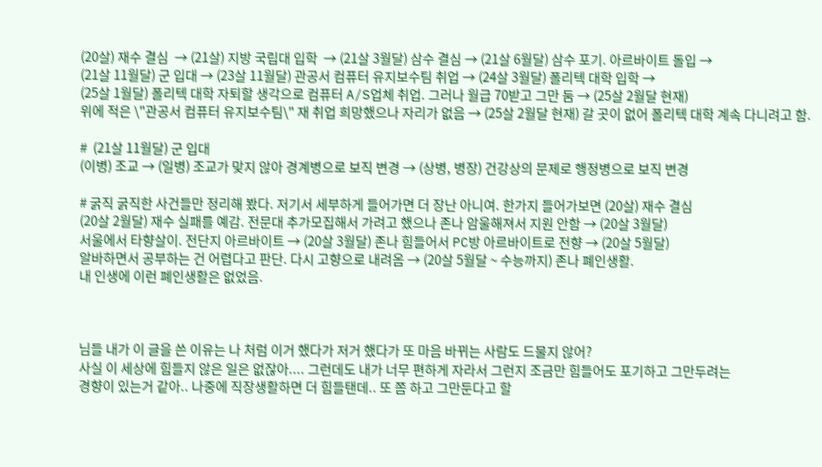(20살) 재수 결심  → (21살) 지방 국립대 입학  → (21살 3월달) 삼수 결심 → (21살 6월달) 삼수 포기. 아르바이트 돌입 →
(21살 11월달) 군 입대 → (23살 11월달) 관공서 컴퓨터 유지보수팀 취업 → (24살 3월달) 폴리텍 대학 입학 →
(25살 1월달) 폴리텍 대학 자퇴할 생각으로 컴퓨터 A/S업체 취업. 그러나 월급 70받고 그만 둠 → (25살 2월달 현재)
위에 적은 \"관공서 컴퓨터 유지보수팀\" 재 취업 희망했으나 자리가 없음 → (25살 2월달 현재) 갈 곳이 없어 폴리텍 대학 계속 다니려고 함.

#  (21살 11월달) 군 입대
(이병) 조교 → (일병) 조교가 맞지 않아 경계병으로 보직 변경 → (상병, 병장) 건강상의 문제로 행정병으로 보직 변경

# 굵직 굵직한 사건들만 정리해 봤다. 저기서 세부하게 들어가면 더 장난 아니여. 한가지 들어가보면 (20살) 재수 결심
(20살 2월달) 재수 실패를 예감. 전문대 추가모집해서 가려고 했으나 존나 암울해져서 지원 안함 → (20살 3월달)
서울에서 타향살이. 전단지 아르바이트 → (20살 3월달) 존나 힘들어서 PC방 아르바이트로 전향 → (20살 5월달)
알바하면서 공부하는 건 어렵다고 판단. 다시 고향으로 내려옴 → (20살 5월달 ~ 수능까지) 존나 폐인생활.
내 인생에 이런 폐인생활은 없었음.



님들 내가 이 글을 쓴 이유는 나 처럼 이거 했다가 저거 했다가 또 마음 바뀌는 사람도 드물지 않어?
사실 이 세상에 힘들지 않은 일은 없잖아.... 그런데도 내가 너무 편하게 자라서 그런지 조금만 힘들어도 포기하고 그만두려는
경향이 있는거 같아.. 나중에 직장생활하면 더 힘들탠데.. 또 쫌 하고 그만둔다고 할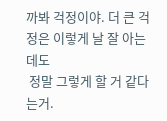까봐 걱정이야. 더 큰 걱정은 이렇게 날 잘 아는데도
 정말 그렇게 할 거 같다는거.